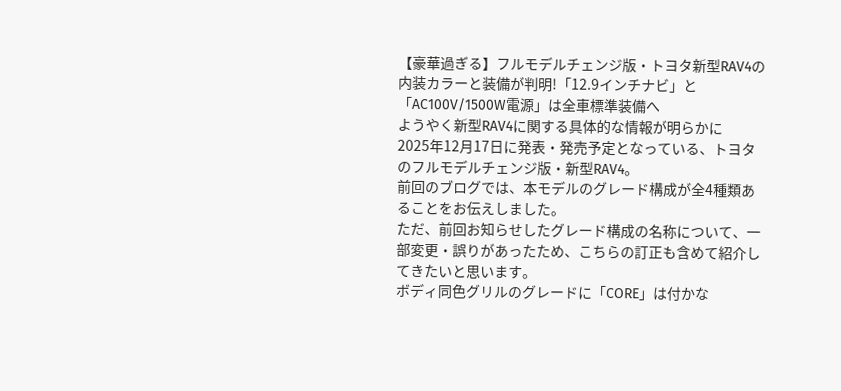【豪華過ぎる】フルモデルチェンジ版・トヨタ新型RAV4の内装カラーと装備が判明!「12.9インチナビ」と「AC100V/1500W電源」は全車標準装備へ
ようやく新型RAV4に関する具体的な情報が明らかに
2025年12月17日に発表・発売予定となっている、トヨタのフルモデルチェンジ版・新型RAV4。
前回のブログでは、本モデルのグレード構成が全4種類あることをお伝えしました。
ただ、前回お知らせしたグレード構成の名称について、一部変更・誤りがあったため、こちらの訂正も含めて紹介してきたいと思います。
ボディ同色グリルのグレードに「CORE」は付かな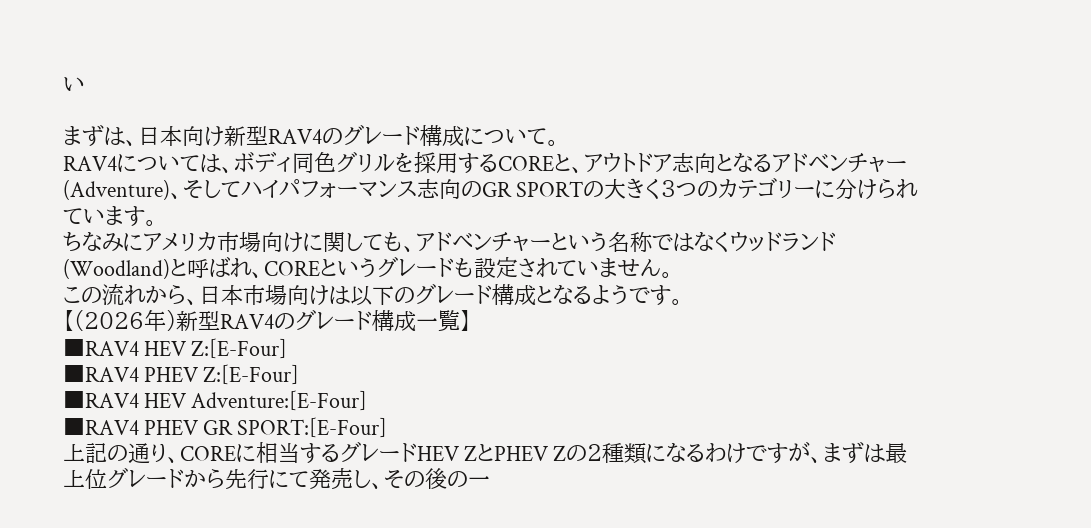い

まずは、日本向け新型RAV4のグレード構成について。
RAV4については、ボディ同色グリルを採用するCOREと、アウトドア志向となるアドベンチャー (Adventure)、そしてハイパフォーマンス志向のGR SPORTの大きく3つのカテゴリーに分けられています。
ちなみにアメリカ市場向けに関しても、アドベンチャーという名称ではなくウッドランド(Woodland)と呼ばれ、COREというグレードも設定されていません。
この流れから、日本市場向けは以下のグレード構成となるようです。
【(2026年)新型RAV4のグレード構成一覧】
■RAV4 HEV Z:[E-Four]
■RAV4 PHEV Z:[E-Four]
■RAV4 HEV Adventure:[E-Four]
■RAV4 PHEV GR SPORT:[E-Four]
上記の通り、COREに相当するグレードHEV ZとPHEV Zの2種類になるわけですが、まずは最上位グレードから先行にて発売し、その後の一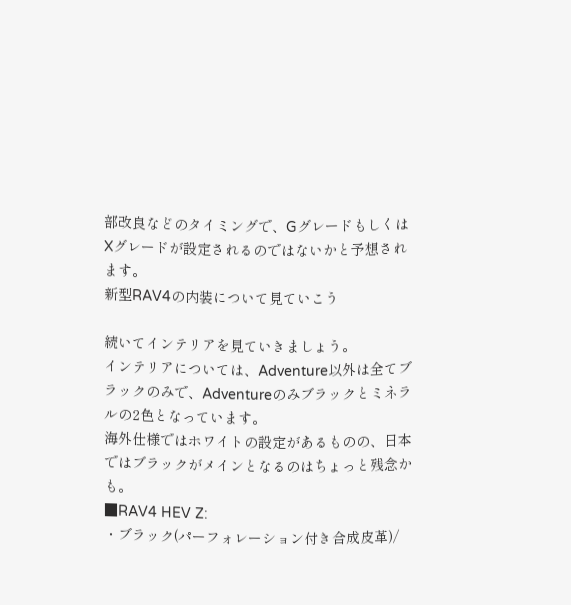部改良などのタイミングで、GグレードもしくはXグレードが設定されるのではないかと予想されます。
新型RAV4の内装について見ていこう

続いてインテリアを見ていきましょう。
インテリアについては、Adventure以外は全てブラックのみで、Adventureのみブラックとミネラルの2色となっています。
海外仕様ではホワイトの設定があるものの、日本ではブラックがメインとなるのはちょっと残念かも。
■RAV4 HEV Z:
・ブラック(パーフォレーション付き合成皮革)/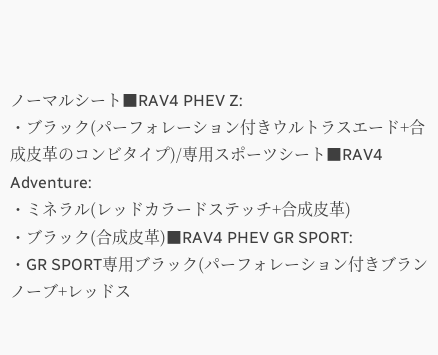ノーマルシート■RAV4 PHEV Z:
・ブラック(パーフォレーション付きウルトラスエード+合成皮革のコンビタイプ)/専用スポーツシート■RAV4 Adventure:
・ミネラル(レッドカラードステッチ+合成皮革)
・ブラック(合成皮革)■RAV4 PHEV GR SPORT:
・GR SPORT専用ブラック(パーフォレーション付きブランノーブ+レッドス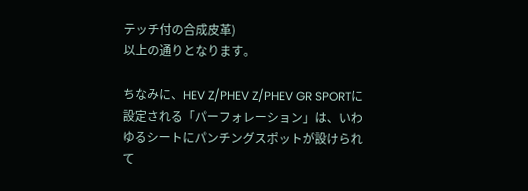テッチ付の合成皮革)
以上の通りとなります。

ちなみに、HEV Z/PHEV Z/PHEV GR SPORTに設定される「パーフォレーション」は、いわゆるシートにパンチングスポットが設けられて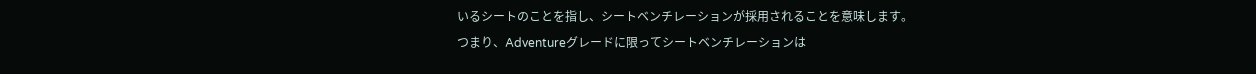いるシートのことを指し、シートベンチレーションが採用されることを意味します。
つまり、Adventureグレードに限ってシートベンチレーションは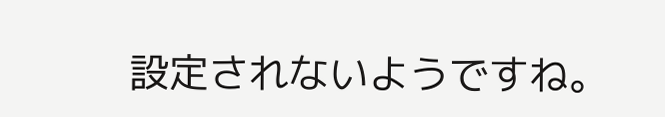設定されないようですね。